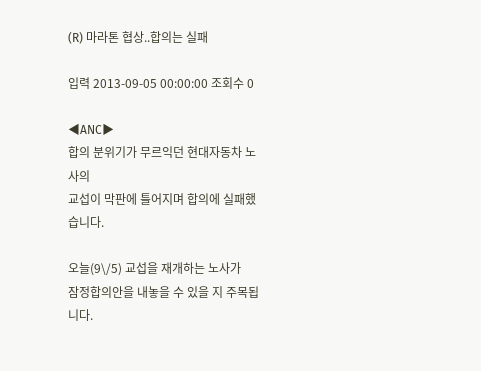(R) 마라톤 협상..합의는 실패

입력 2013-09-05 00:00:00 조회수 0

◀ANC▶
합의 분위기가 무르익던 현대자동차 노사의
교섭이 막판에 틀어지며 합의에 실패했습니다.

오늘(9\/5) 교섭을 재개하는 노사가
잠정합의안을 내놓을 수 있을 지 주목됩니다.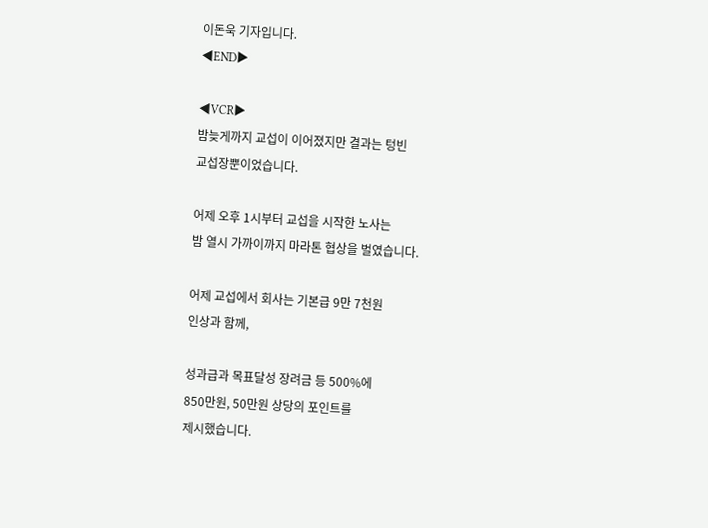이돈욱 기자입니다.
◀END▶

◀VCR▶
밤늦게까지 교섭이 이어졌지만 결과는 텅빈
교섭장뿐이었습니다.

어제 오후 1시부터 교섭을 시작한 노사는
밤 열시 가까이까지 마라톤 협상을 벌였습니다.

어제 교섭에서 회사는 기본급 9만 7천원
인상과 함께,

성과급과 목표달성 장려금 등 500%에
850만원, 50만원 상당의 포인트를
제시했습니다.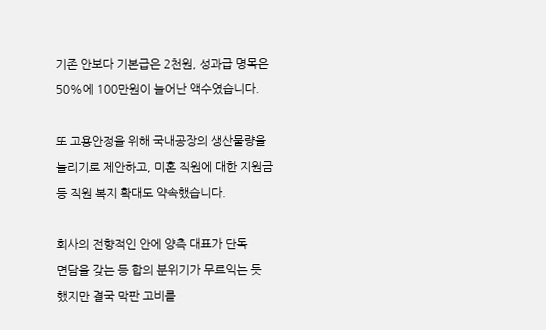기존 안보다 기본급은 2천원, 성과급 명목은
50%에 100만원이 늘어난 액수였습니다.

또 고용안정을 위해 국내공장의 생산물량을
늘리기로 제안하고, 미혼 직원에 대한 지원금
등 직원 복지 확대도 약속했습니다.

회사의 전향적인 안에 양측 대표가 단독
면담을 갖는 등 합의 분위기가 무르익는 듯
했지만 결국 막판 고비를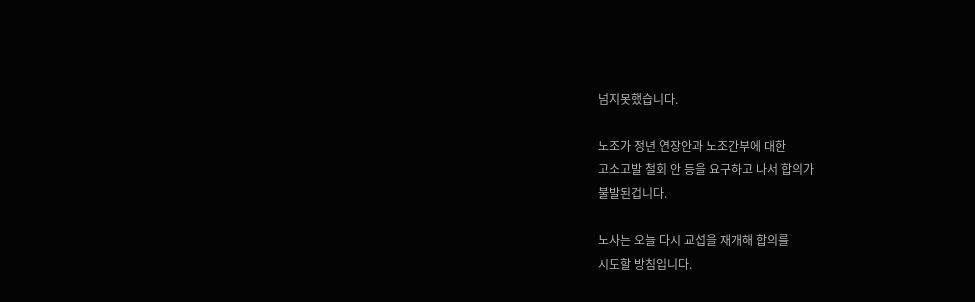넘지못했습니다.

노조가 정년 연장안과 노조간부에 대한
고소고발 철회 안 등을 요구하고 나서 합의가
불발된겁니다.

노사는 오늘 다시 교섭을 재개해 합의를
시도할 방침입니다.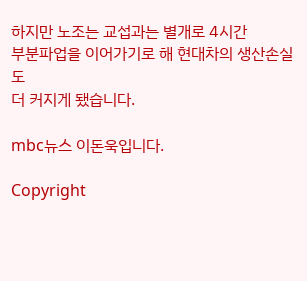하지만 노조는 교섭과는 별개로 4시간
부분파업을 이어가기로 해 현대차의 생산손실도
더 커지게 됐습니다.

mbc뉴스 이돈욱입니다.

Copyright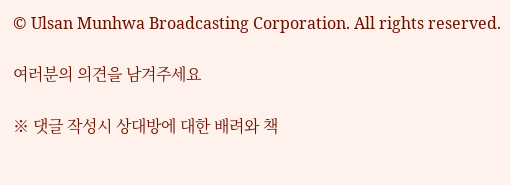© Ulsan Munhwa Broadcasting Corporation. All rights reserved.

여러분의 의견을 남겨주세요

※ 댓글 작성시 상대방에 대한 배려와 책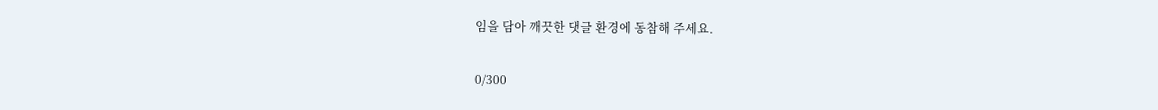임을 담아 깨끗한 댓글 환경에 동참해 주세요.

0/300